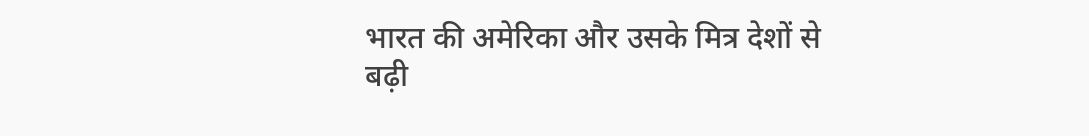भारत की अमेरिका और उसके मित्र देशों से बढ़ी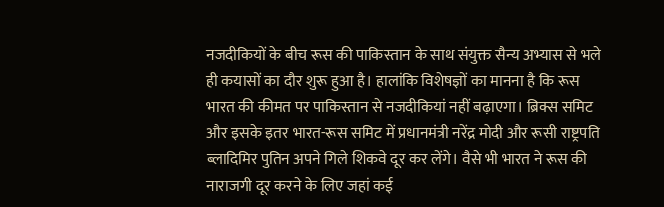नजदीकियों के बीच रूस की पाकिस्तान के साथ संयुक्त सैन्य अभ्यास से भले ही कयासों का दौर शुरू हुआ है। हालांकि विशेषज्ञों का मानना है कि रूस भारत की कीमत पर पाकिस्तान से नजदीकियां नहीं बढ़ाएगा। ब्रिक्स समिट और इसके इतर भारत-रूस समिट में प्रधानमंत्री नरेंद्र मोदी और रूसी राष्ट्रपति ब्लादिमिर पुतिन अपने गिले शिकवे दूर कर लेंगे। वैसे भी भारत ने रूस की नाराजगी दूर करने के लिए जहां कई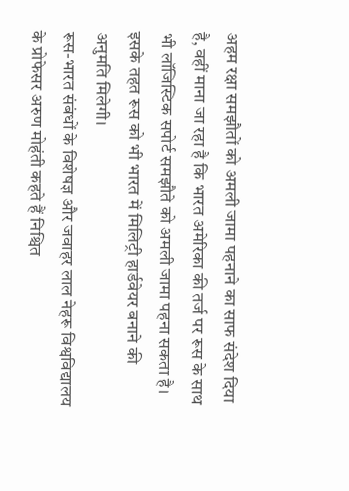अहम रक्षा समझौतों को अमली जामा पहनाने का साफ संदेश दिया है, वहीं माना जा रहा है कि भारत अमेरिका की तर्ज पर रूस के साथ भी लॉजिस्टिक सपोर्ट समझौते को अमली जामा पहना सकता है। इसके तहत रूस को भी भारत में मिलिट्री हार्डवेयर बनाने की अनुमति मिलेगी।
रूस-भारत संबंधों के विशेषज्ञ और जवाहर लाल नेहरू विश्वविद्यालय के प्रोफेसर अरुण मोहंती कहते हैं निश्चित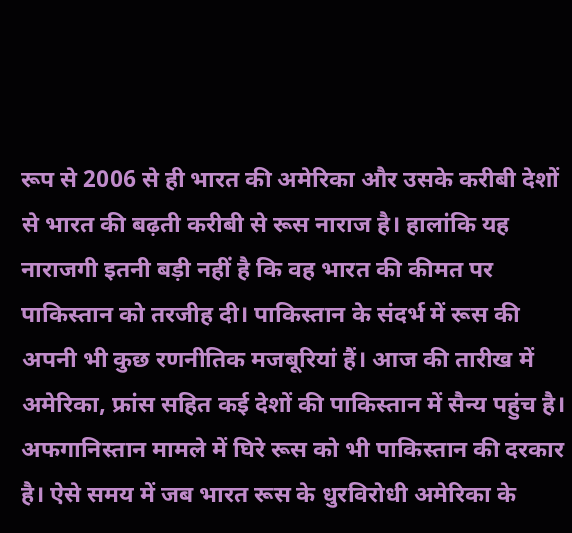रूप से 2006 से ही भारत की अमेरिका और उसके करीबी देशों से भारत की बढ़ती करीबी से रूस नाराज है। हालांकि यह नाराजगी इतनी बड़ी नहीं है कि वह भारत की कीमत पर पाकिस्तान को तरजीह दी। पाकिस्तान के संदर्भ में रूस की अपनी भी कुछ रणनीतिक मजबूरियां हैं। आज की तारीख में अमेरिका, फ्रांस सहित कई देशों की पाकिस्तान में सैन्य पहुंच है। अफगानिस्तान मामले में घिरे रूस को भी पाकिस्तान की दरकार है। ऐसे समय में जब भारत रूस के धुरविरोधी अमेरिका के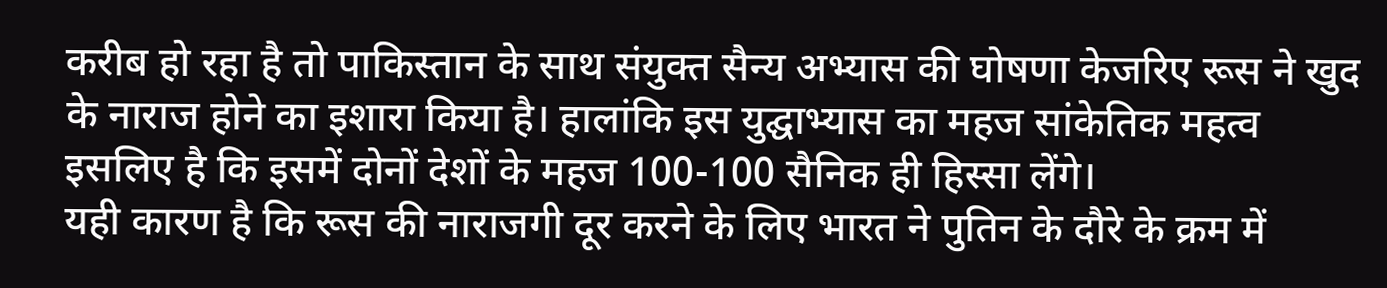करीब हो रहा है तो पाकिस्तान के साथ संयुक्त सैन्य अभ्यास की घोषणा केजरिए रूस ने खुद के नाराज होने का इशारा किया है। हालांकि इस युद्घाभ्यास का महज सांकेतिक महत्व इसलिए है कि इसमें दोनों देशों के महज 100-100 सैनिक ही हिस्सा लेंगे।
यही कारण है कि रूस की नाराजगी दूर करने के लिए भारत ने पुतिन के दौरे के क्रम में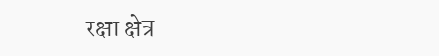रक्षा क्षेत्र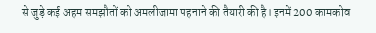से जुड़े कई अहम समझौतों को अमलीजामा पहनाने की तैयारी की है। इनमें 200 कामकोव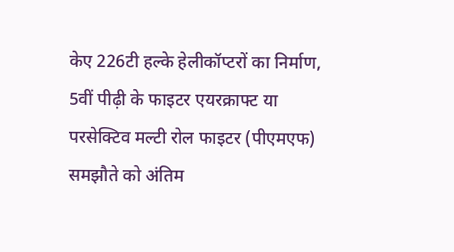केए 226टी हल्के हेलीकॉप्टरों का निर्माण, 5वीं पीढ़ी के फाइटर एयरक्राफ्ट या परसेक्टिव मल्टी रोल फाइटर (पीएमएफ) समझौते को अंतिम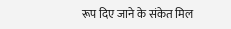रूप दिए जाने के संकेत मिल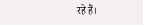रहे हैं।